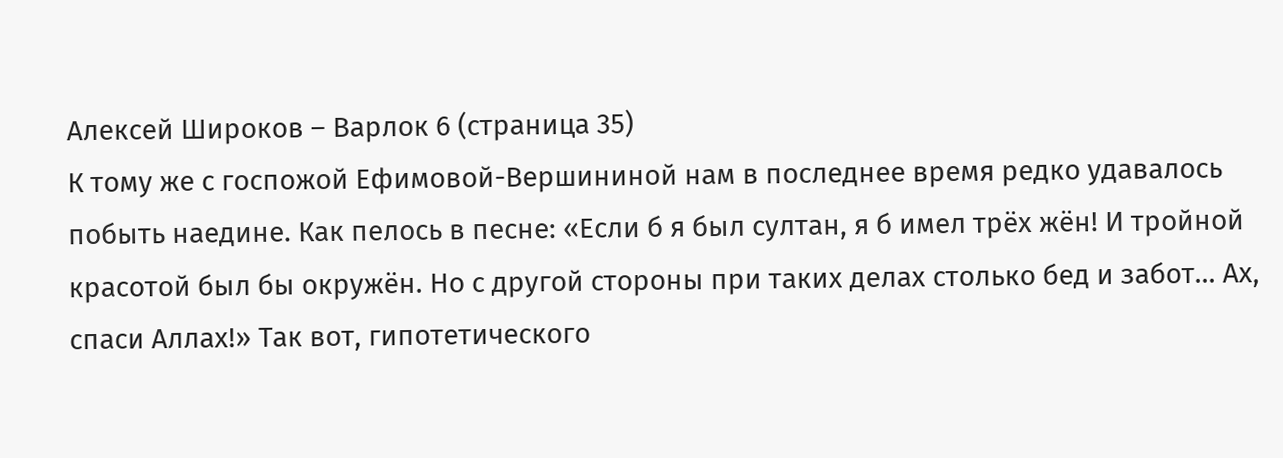Алексей Широков – Варлок 6 (страница 35)
К тому же с госпожой Ефимовой-Вершининой нам в последнее время редко удавалось побыть наедине. Как пелось в песне: «Если б я был султан, я б имел трёх жён! И тройной красотой был бы окружён. Но с другой стороны при таких делах столько бед и забот… Ах, спаси Аллах!» Так вот, гипотетического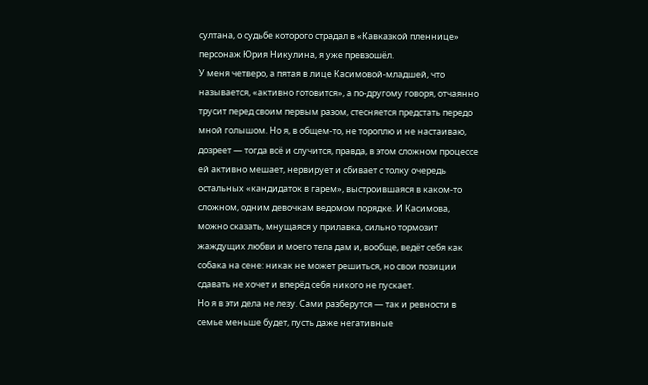султана, о судьбе которого страдал в «Кавказкой пленнице» персонаж Юрия Никулина, я уже превзошёл.
У меня четверо, а пятая в лице Касимовой-младшей, что называется, «активно готовится», а по-другому говоря, отчаянно трусит перед своим первым разом, стесняется предстать передо мной голышом. Но я, в общем-то, не тороплю и не настаиваю, дозреет — тогда всё и случится, правда, в этом сложном процессе ей активно мешает, нервирует и сбивает с толку очередь остальных «кандидаток в гарем», выстроившаяся в каком-то сложном, одним девочкам ведомом порядке. И Касимова, можно сказать, мнущаяся у прилавка, сильно тормозит жаждущих любви и моего тела дам и, вообще, ведёт себя как собака на сене: никак не может решиться, но свои позиции сдавать не хочет и вперёд себя никого не пускает.
Но я в эти дела не лезу. Сами разберутся — так и ревности в семье меньше будет, пусть даже негативные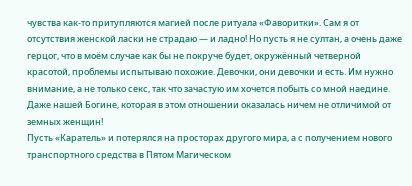чувства как-то притупляются магией после ритуала «Фаворитки». Сам я от отсутствия женской ласки не страдаю — и ладно! Но пусть я не султан, а очень даже герцог, что в моём случае как бы не покруче будет, окружённый четверной красотой, проблемы испытываю похожие. Девочки, они девочки и есть. Им нужно внимание, а не только секс, так что зачастую им хочется побыть со мной наедине. Даже нашей Богине, которая в этом отношении оказалась ничем не отличимой от земных женщин!
Пусть «Каратель» и потерялся на просторах другого мира, а с получением нового транспортного средства в Пятом Магическом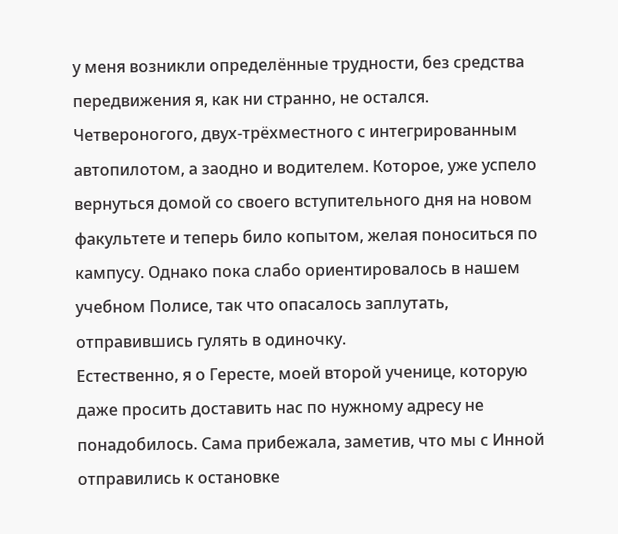у меня возникли определённые трудности, без средства передвижения я, как ни странно, не остался. Четвероногого, двух-трёхместного с интегрированным автопилотом, а заодно и водителем. Которое, уже успело вернуться домой со своего вступительного дня на новом факультете и теперь било копытом, желая поноситься по кампусу. Однако пока слабо ориентировалось в нашем учебном Полисе, так что опасалось заплутать, отправившись гулять в одиночку.
Естественно, я о Гересте, моей второй ученице, которую даже просить доставить нас по нужному адресу не понадобилось. Сама прибежала, заметив, что мы с Инной отправились к остановке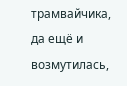трамвайчика, да ещё и возмутилась,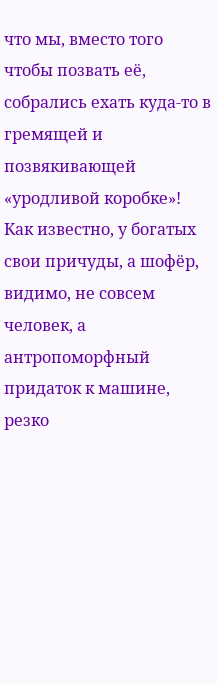что мы, вместо того чтобы позвать её, собрались ехать куда-то в гремящей и позвякивающей «уродливой коробке»!
Как известно, у богатых свои причуды, а шофёр, видимо, не совсем человек, а антропоморфный придаток к машине, резко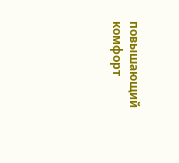повышающий комфорт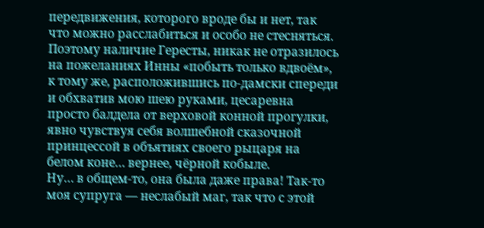передвижения, которого вроде бы и нет, так что можно расслабиться и особо не стесняться. Поэтому наличие Гересты, никак не отразилось на пожеланиях Инны «побыть только вдвоём», к тому же, расположившись по-дамски спереди и обхватив мою шею руками, цесаревна просто балдела от верховой конной прогулки, явно чувствуя себя волшебной сказочной принцессой в объятиях своего рыцаря на белом коне… вернее, чёрной кобыле.
Ну… в общем-то, она была даже права! Так-то моя супруга — неслабый маг, так что с этой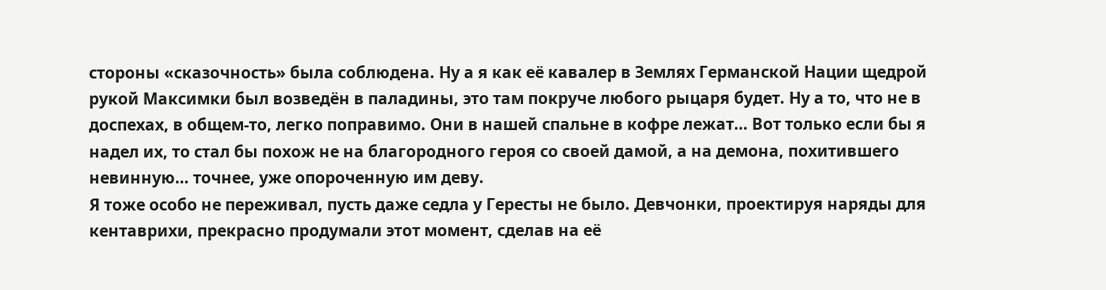стороны «сказочность» была соблюдена. Ну а я как её кавалер в Землях Германской Нации щедрой рукой Максимки был возведён в паладины, это там покруче любого рыцаря будет. Ну а то, что не в доспехах, в общем-то, легко поправимо. Они в нашей спальне в кофре лежат… Вот только если бы я надел их, то стал бы похож не на благородного героя со своей дамой, а на демона, похитившего невинную… точнее, уже опороченную им деву.
Я тоже особо не переживал, пусть даже седла у Гересты не было. Девчонки, проектируя наряды для кентаврихи, прекрасно продумали этот момент, сделав на её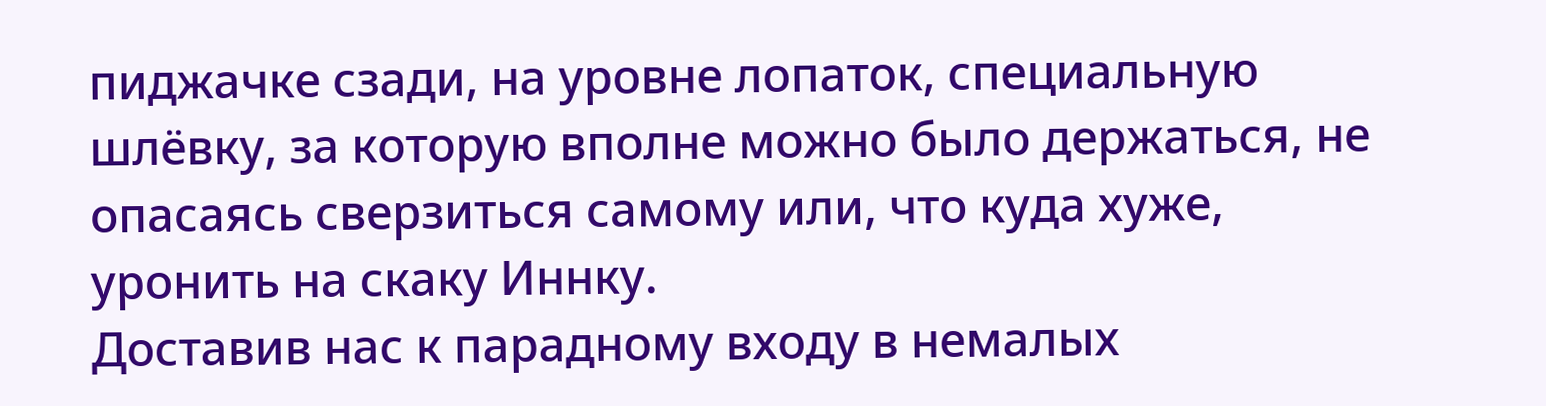пиджачке сзади, на уровне лопаток, специальную шлёвку, за которую вполне можно было держаться, не опасаясь сверзиться самому или, что куда хуже, уронить на скаку Иннку.
Доставив нас к парадному входу в немалых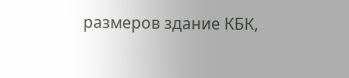размеров здание КБК,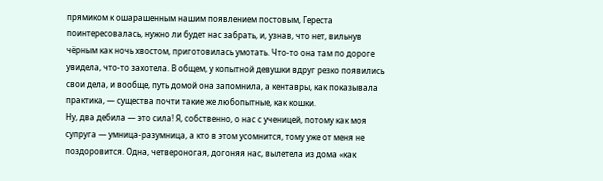прямиком к ошарашенным нашим появлением постовым, Гереста поинтересовалась, нужно ли будет нас забрать, и, узнав, что нет, вильнув чёрным как ночь хвостом, приготовилась умотать. Что-то она там по дороге увидела, что-то захотела. В общем, у копытной девушки вдруг резко появились свои дела, и вообще, путь домой она запомнила, а кентавры, как показывала практика, — существа почти такие же любопытные, как кошки.
Ну, два дебила — это сила! Я, собственно, о нас с ученицей, потому как моя супруга — умница-разумница, а кто в этом усомнится, тому уже от меня не поздоровится. Одна, четвероногая, догоняя нас, вылетела из дома «как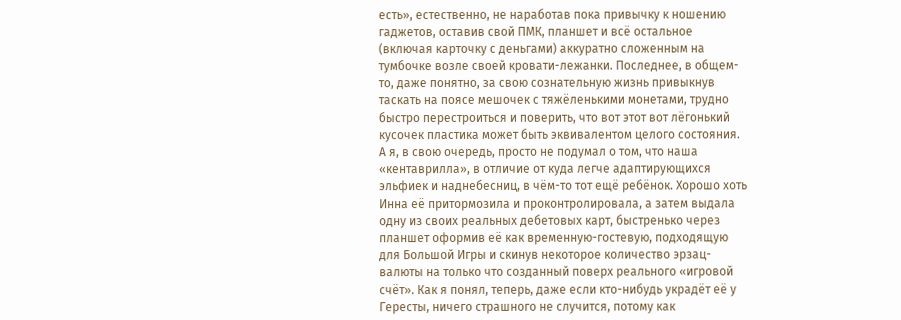есть», естественно, не наработав пока привычку к ношению гаджетов, оставив свой ПМК, планшет и всё остальное (включая карточку с деньгами) аккуратно сложенным на тумбочке возле своей кровати-лежанки. Последнее, в общем-то, даже понятно, за свою сознательную жизнь привыкнув таскать на поясе мешочек с тяжёленькими монетами, трудно быстро перестроиться и поверить, что вот этот вот лёгонький кусочек пластика может быть эквивалентом целого состояния.
А я, в свою очередь, просто не подумал о том, что наша «кентаврилла», в отличие от куда легче адаптирующихся эльфиек и наднебесниц, в чём-то тот ещё ребёнок. Хорошо хоть Инна её притормозила и проконтролировала, а затем выдала одну из своих реальных дебетовых карт, быстренько через планшет оформив её как временную-гостевую, подходящую для Большой Игры и скинув некоторое количество эрзац-валюты на только что созданный поверх реального «игровой счёт». Как я понял, теперь, даже если кто-нибудь украдёт её у Гересты, ничего страшного не случится, потому как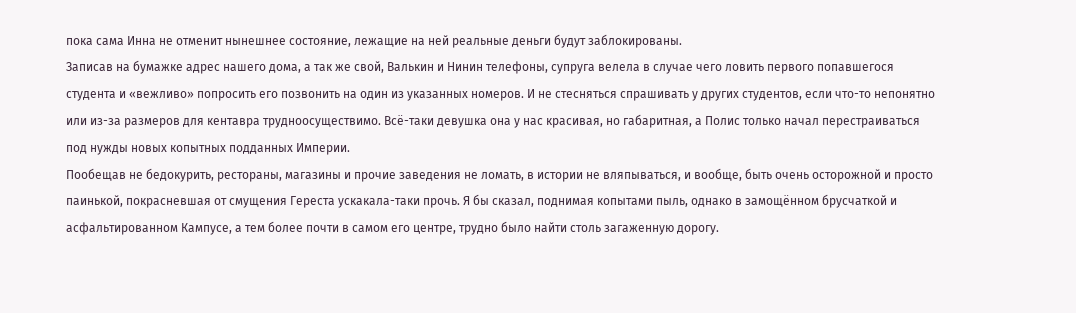пока сама Инна не отменит нынешнее состояние, лежащие на ней реальные деньги будут заблокированы.
Записав на бумажке адрес нашего дома, а так же свой, Валькин и Нинин телефоны, супруга велела в случае чего ловить первого попавшегося студента и «вежливо» попросить его позвонить на один из указанных номеров. И не стесняться спрашивать у других студентов, если что-то непонятно или из-за размеров для кентавра трудноосуществимо. Всё-таки девушка она у нас красивая, но габаритная, а Полис только начал перестраиваться под нужды новых копытных подданных Империи.
Пообещав не бедокурить, рестораны, магазины и прочие заведения не ломать, в истории не вляпываться, и вообще, быть очень осторожной и просто паинькой, покрасневшая от смущения Гереста ускакала-таки прочь. Я бы сказал, поднимая копытами пыль, однако в замощённом брусчаткой и асфальтированном Кампусе, а тем более почти в самом его центре, трудно было найти столь загаженную дорогу.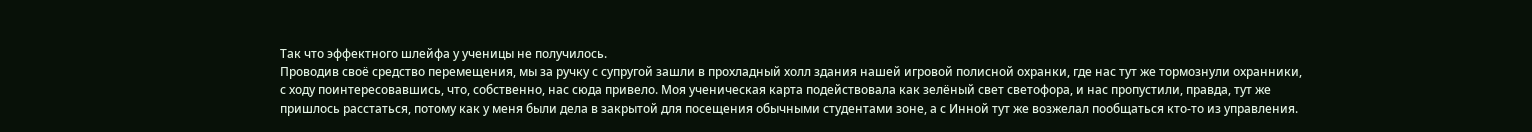Так что эффектного шлейфа у ученицы не получилось.
Проводив своё средство перемещения, мы за ручку с супругой зашли в прохладный холл здания нашей игровой полисной охранки, где нас тут же тормознули охранники, с ходу поинтересовавшись, что, собственно, нас сюда привело. Моя ученическая карта подействовала как зелёный свет светофора, и нас пропустили, правда, тут же пришлось расстаться, потому как у меня были дела в закрытой для посещения обычными студентами зоне, а с Инной тут же возжелал пообщаться кто-то из управления.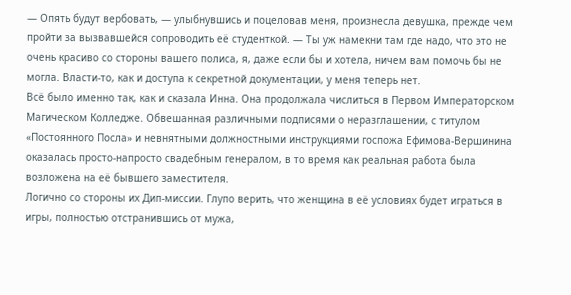— Опять будут вербовать, — улыбнувшись и поцеловав меня, произнесла девушка, прежде чем пройти за вызвавшейся сопроводить её студенткой. — Ты уж намекни там где надо, что это не очень красиво со стороны вашего полиса, я, даже если бы и хотела, ничем вам помочь бы не могла. Власти-то, как и доступа к секретной документации, у меня теперь нет.
Всё было именно так, как и сказала Инна. Она продолжала числиться в Первом Императорском Магическом Колледже. Обвешанная различными подписями о неразглашении, с титулом «Постоянного Посла» и невнятными должностными инструкциями госпожа Ефимова-Вершинина оказалась просто-напросто свадебным генералом, в то время как реальная работа была возложена на её бывшего заместителя.
Логично со стороны их Дип-миссии. Глупо верить, что женщина в её условиях будет играться в игры, полностью отстранившись от мужа,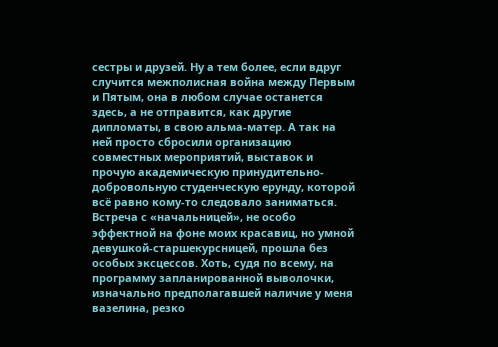сестры и друзей. Ну а тем более, если вдруг случится межполисная война между Первым и Пятым, она в любом случае останется здесь, а не отправится, как другие дипломаты, в свою альма-матер. А так на ней просто сбросили организацию совместных мероприятий, выставок и прочую академическую принудительно-добровольную студенческую ерунду, которой всё равно кому-то следовало заниматься.
Встреча с «начальницей», не особо эффектной на фоне моих красавиц, но умной девушкой-старшекурсницей, прошла без особых эксцессов. Хоть, судя по всему, на программу запланированной выволочки, изначально предполагавшей наличие у меня вазелина, резко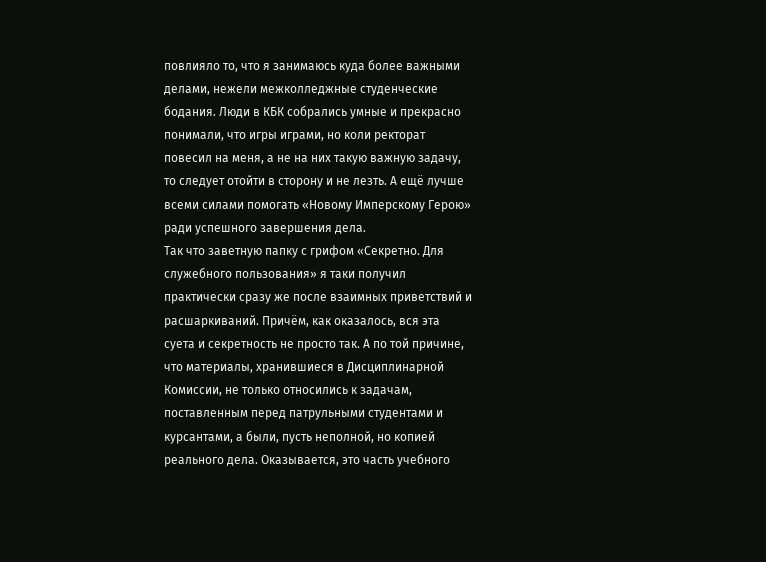повлияло то, что я занимаюсь куда более важными делами, нежели межколледжные студенческие бодания. Люди в КБК собрались умные и прекрасно понимали, что игры играми, но коли ректорат повесил на меня, а не на них такую важную задачу, то следует отойти в сторону и не лезть. А ещё лучше всеми силами помогать «Новому Имперскому Герою» ради успешного завершения дела.
Так что заветную папку с грифом «Секретно. Для служебного пользования» я таки получил практически сразу же после взаимных приветствий и расшаркиваний. Причём, как оказалось, вся эта суета и секретность не просто так. А по той причине, что материалы, хранившиеся в Дисциплинарной Комиссии, не только относились к задачам, поставленным перед патрульными студентами и курсантами, а были, пусть неполной, но копией реального дела. Оказывается, это часть учебного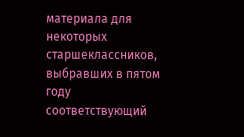материала для некоторых старшеклассников, выбравших в пятом году соответствующий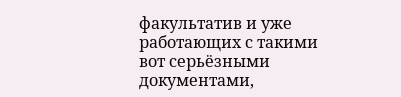факультатив и уже работающих с такими вот серьёзными документами,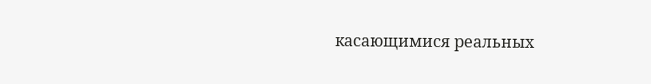касающимися реальных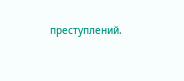преступлений.